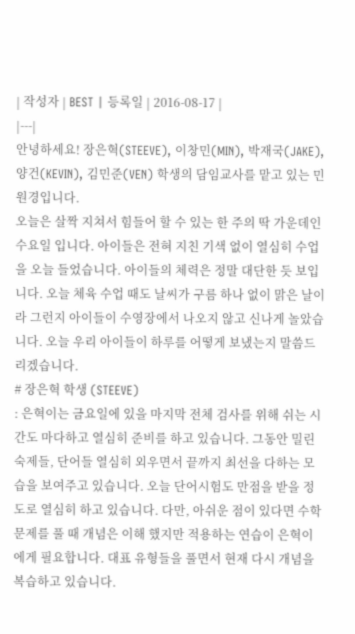| 작성자 | BEST | 등록일 | 2016-08-17 |
|---|
안녕하세요! 장은혁(STEEVE), 이창민(MIN), 박재국(JAKE), 양건(KEVIN), 김민준(VEN) 학생의 담임교사를 맡고 있는 민원경입니다.
오늘은 살짝 지쳐서 힘들어 할 수 있는 한 주의 딱 가운데인 수요일 입니다. 아이들은 전혀 지친 기색 없이 열심히 수업을 오늘 들었습니다. 아이들의 체력은 정말 대단한 듯 보입니다. 오늘 체육 수업 때도 날씨가 구름 하나 없이 맑은 날이라 그런지 아이들이 수영장에서 나오지 않고 신나게 놀았습니다. 오늘 우리 아이들이 하루를 어떻게 보냈는지 말씀드리겠습니다.
# 장은혁 학생 (STEEVE)
: 은혁이는 금요일에 있을 마지막 전체 검사를 위해 쉬는 시간도 마다하고 열심히 준비를 하고 있습니다. 그동안 밀린 숙제들, 단어들 열심히 외우면서 끝까지 최선을 다하는 모습을 보여주고 있습니다. 오늘 단어시험도 만점을 받을 정도로 열심히 하고 있습니다. 다만, 아쉬운 점이 있다면 수학 문제를 풀 때 개념은 이해 했지만 적용하는 연습이 은혁이에게 필요합니다. 대표 유형들을 풀면서 현재 다시 개념을 복습하고 있습니다.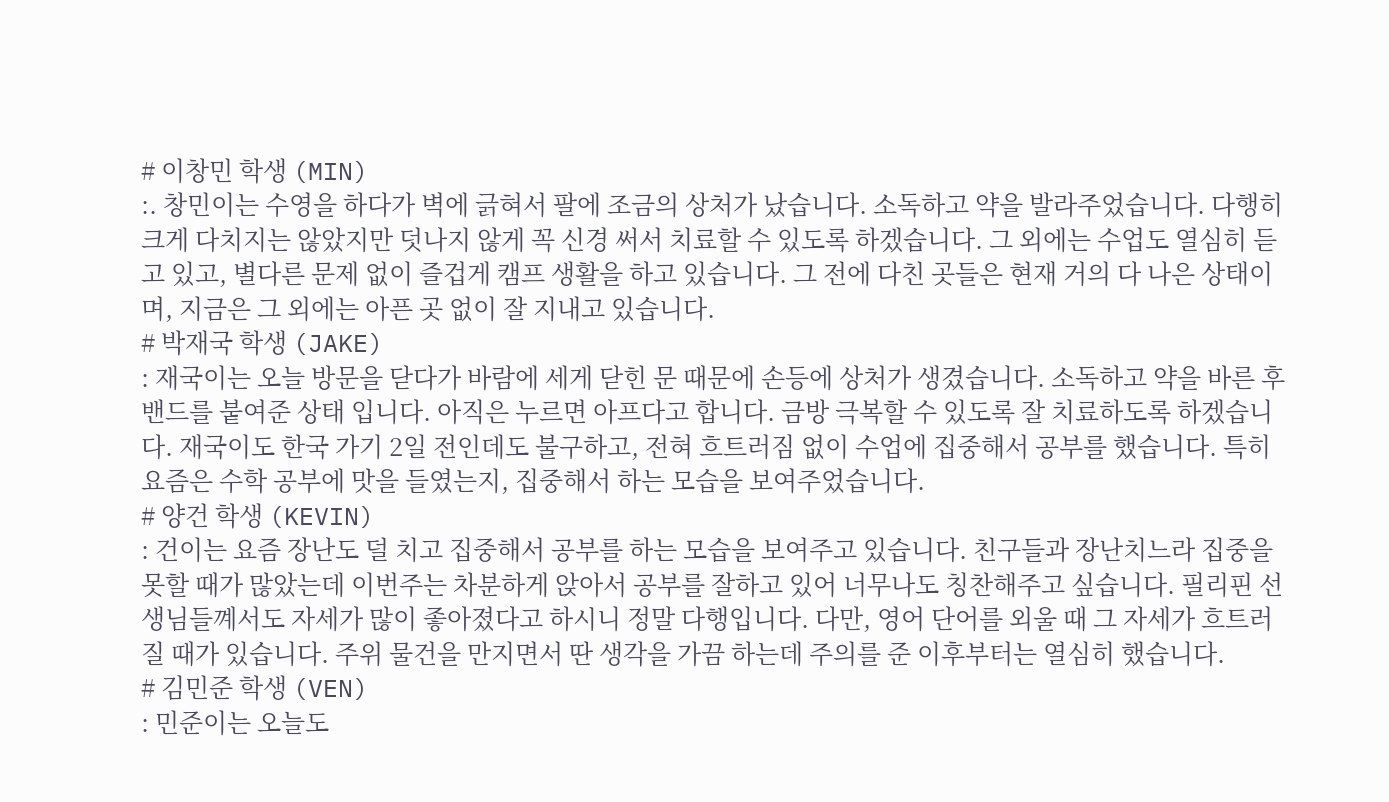# 이창민 학생 (MIN)
:. 창민이는 수영을 하다가 벽에 긁혀서 팔에 조금의 상처가 났습니다. 소독하고 약을 발라주었습니다. 다행히 크게 다치지는 않았지만 덧나지 않게 꼭 신경 써서 치료할 수 있도록 하겠습니다. 그 외에는 수업도 열심히 듣고 있고, 별다른 문제 없이 즐겁게 캠프 생활을 하고 있습니다. 그 전에 다친 곳들은 현재 거의 다 나은 상태이며, 지금은 그 외에는 아픈 곳 없이 잘 지내고 있습니다.
# 박재국 학생 (JAKE)
: 재국이는 오늘 방문을 닫다가 바람에 세게 닫힌 문 때문에 손등에 상처가 생겼습니다. 소독하고 약을 바른 후 밴드를 붙여준 상태 입니다. 아직은 누르면 아프다고 합니다. 금방 극복할 수 있도록 잘 치료하도록 하겠습니다. 재국이도 한국 가기 2일 전인데도 불구하고, 전혀 흐트러짐 없이 수업에 집중해서 공부를 했습니다. 특히 요즘은 수학 공부에 맛을 들였는지, 집중해서 하는 모습을 보여주었습니다.
# 양건 학생 (KEVIN)
: 건이는 요즘 장난도 덜 치고 집중해서 공부를 하는 모습을 보여주고 있습니다. 친구들과 장난치느라 집중을 못할 때가 많았는데 이번주는 차분하게 앉아서 공부를 잘하고 있어 너무나도 칭찬해주고 싶습니다. 필리핀 선생님들꼐서도 자세가 많이 좋아졌다고 하시니 정말 다행입니다. 다만, 영어 단어를 외울 때 그 자세가 흐트러질 때가 있습니다. 주위 물건을 만지면서 딴 생각을 가끔 하는데 주의를 준 이후부터는 열심히 했습니다.
# 김민준 학생 (VEN)
: 민준이는 오늘도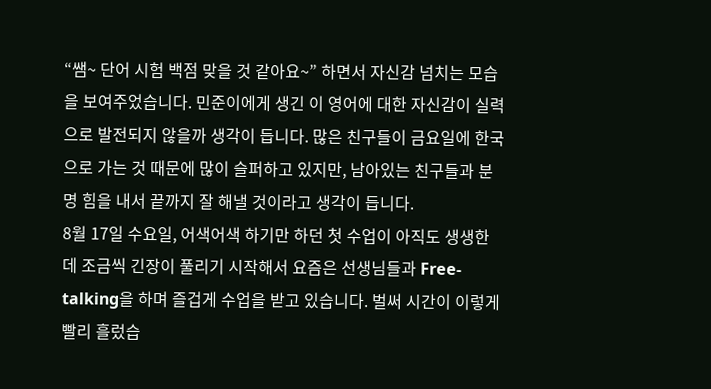“쌤~ 단어 시험 백점 맞을 것 같아요~” 하면서 자신감 넘치는 모습을 보여주었습니다. 민준이에게 생긴 이 영어에 대한 자신감이 실력으로 발전되지 않을까 생각이 듭니다. 많은 친구들이 금요일에 한국으로 가는 것 때문에 많이 슬퍼하고 있지만, 남아있는 친구들과 분명 힘을 내서 끝까지 잘 해낼 것이라고 생각이 듭니다.
8월 17일 수요일, 어색어색 하기만 하던 첫 수업이 아직도 생생한데 조금씩 긴장이 풀리기 시작해서 요즘은 선생님들과 Free-talking을 하며 즐겁게 수업을 받고 있습니다. 벌써 시간이 이렇게 빨리 흘렀습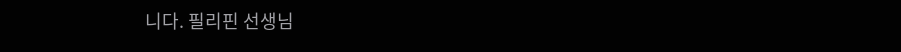니다. 필리핀 선생님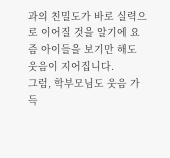과의 친밀도가 바로 실력으로 이어질 것을 알기에 요즘 아이들을 보기만 해도 웃음이 지어집니다.
그럼, 학부모님도 웃음 가득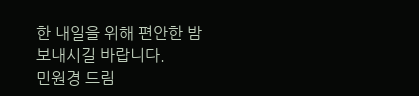한 내일을 위해 편안한 밤 보내시길 바랍니다.
민원경 드림